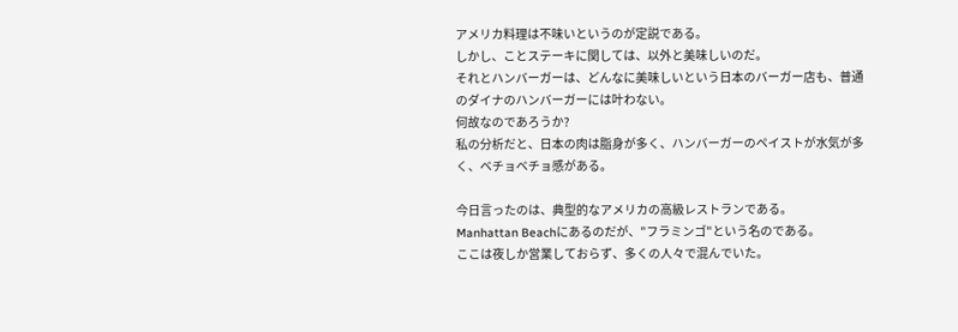アメリカ料理は不味いというのが定説である。
しかし、ことステーキに関しては、以外と美味しいのだ。
それとハンバーガーは、どんなに美味しいという日本のバーガー店も、普通のダイナのハンバーガーには叶わない。
何故なのであろうか?
私の分析だと、日本の肉は脂身が多く、ハンバーガーのペイストが水気が多く、ベチョベチョ感がある。

今日言ったのは、典型的なアメリカの高級レストランである。
Manhattan Beachにあるのだが、"フラミンゴ"という名のである。
ここは夜しか営業しておらず、多くの人々で混んでいた。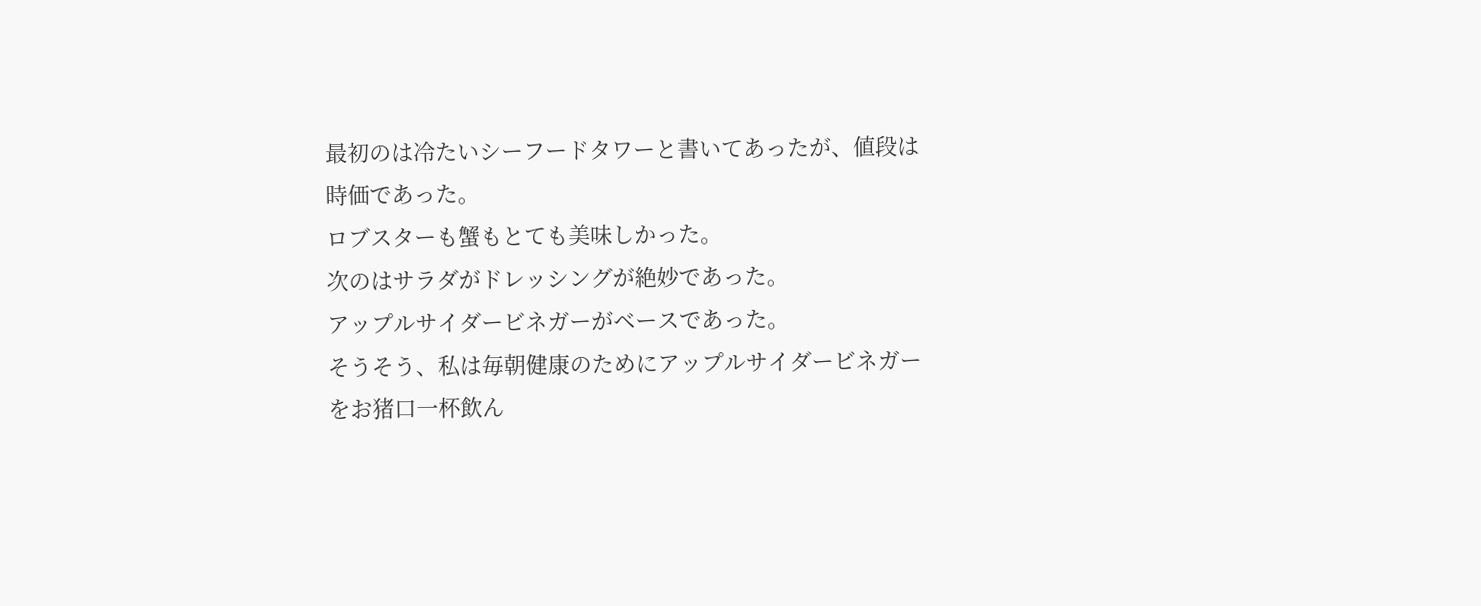最初のは冷たいシーフードタワーと書いてあったが、値段は時価であった。
ロブスターも蟹もとても美味しかった。
次のはサラダがドレッシングが絶妙であった。
アップルサイダービネガーがベースであった。
そうそう、私は毎朝健康のためにアップルサイダービネガーをお猪口一杯飲ん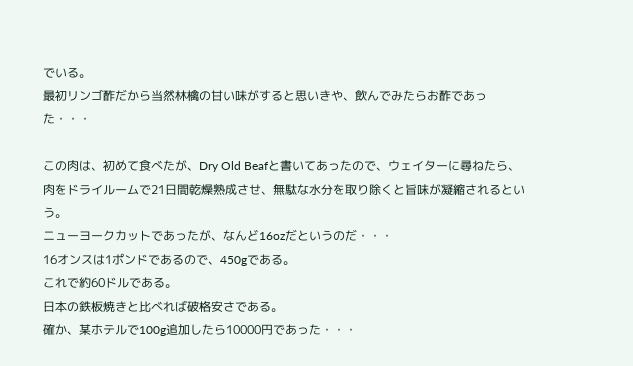でいる。
最初リンゴ酢だから当然林檎の甘い味がすると思いきや、飲んでみたらお酢であった・・・

この肉は、初めて食べたが、Dry Old Beafと書いてあったので、ウェイターに尋ねたら、肉をドライルームで21日間乾燥熟成させ、無駄な水分を取り除くと旨味が凝縮されるという。
ニューヨークカットであったが、なんど16ozだというのだ・・・
16オンスは1ポンドであるので、450gである。
これで約60ドルである。
日本の鉄板焼きと比べれば破格安さである。
確か、某ホテルで100g追加したら10000円であった・・・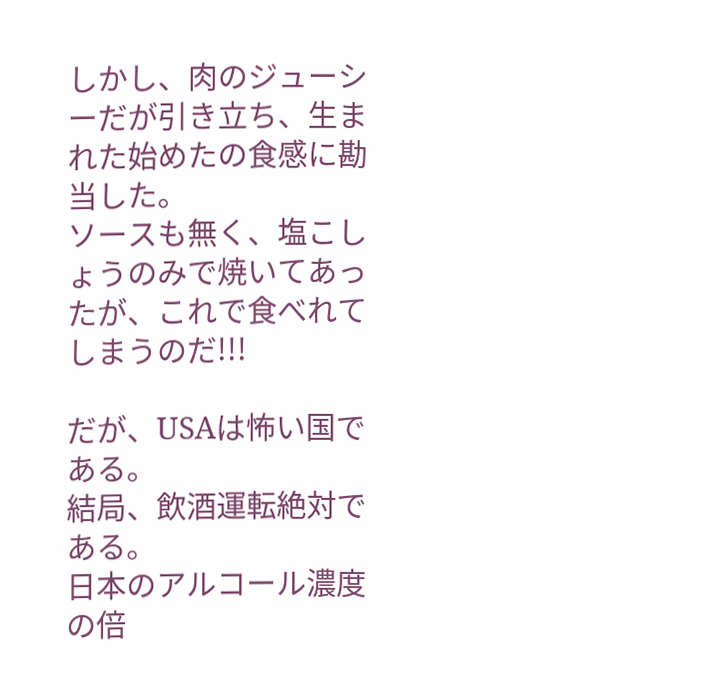しかし、肉のジューシーだが引き立ち、生まれた始めたの食感に勘当した。
ソースも無く、塩こしょうのみで焼いてあったが、これで食べれてしまうのだ!!!

だが、USAは怖い国である。
結局、飲酒運転絶対である。
日本のアルコール濃度の倍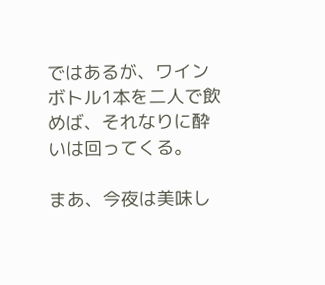ではあるが、ワインボトル1本を二人で飲めば、それなりに酔いは回ってくる。

まあ、今夜は美味し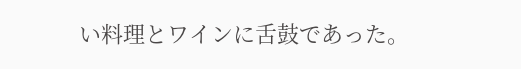い料理とワインに舌鼓であった。